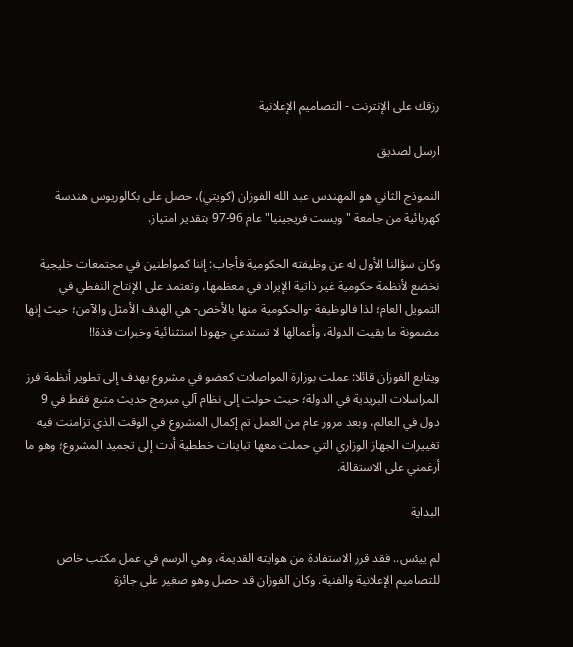رزقك على الإنترنت - التصاميم الإعلانية

ارسل لصديق

النموذج الثاني هو المهندس عبد الله الفوزان (كويتي)، حصل على بكالوريوس هندسة كهربائية من جامعة "ويست فريجينيا" عام 96-97 بتقدير امتياز.

وكان سؤالنا الأول له عن وظيفته الحكومية فأجاب: إننا كمواطنين في مجتمعات خليجية نخضع لأنظمة حكومية غير ذاتية الإيراد في معظمها، وتعتمد على الإنتاج النفطي في التمويل العام؛ لذا فالوظيفة -والحكومية منها بالأخص- هي الهدف الأمثل والآمن؛ حيث إنها مضمونة ما بقيت الدولة، وأعمالها لا تستدعي جهودا استثنائية وخبرات فذة!!

ويتابع الفوزان قائلا: عملت بوزارة المواصلات كعضو في مشروع يهدف إلى تطوير أنظمة فرز المراسلات البريدية في الدولة؛ حيث حولت إلى نظام آلي مبرمج حديث متبع فقط في 9 دول في العالم، وبعد مرور عام من العمل تم إكمال المشروع في الوقت الذي تزامنت فيه تغييرات الجهاز الوزاري التي حملت معها تباينات خططية أدت إلى تجميد المشروع؛ وهو ما أرغمني على الاستقالة.

البداية

لم ييئس.. فقد قرر الاستفادة من هوايته القديمة، وهي الرسم في عمل مكتب خاص للتصاميم الإعلانية والفنية. وكان الفوزان قد حصل وهو صغير على جائزة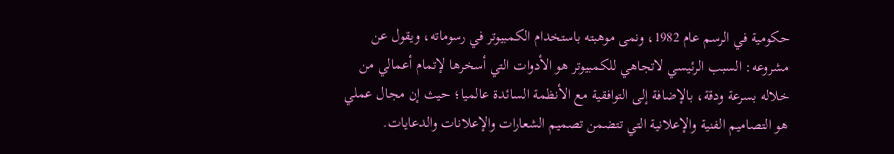حكومية في الرسم عام 1982، ونمى موهبته باستخدام الكمبيوتر في رسوماته، ويقول عن مشروعه: السبب الرئيسي لاتجاهي للكمبيوتر هو الأدوات التي أسخرها لإتمام أعمالي من خلاله بسرعة ودقة، بالإضافة إلى التوافقية مع الأنظمة السائدة عالميا؛ حيث إن مجال عملي هو التصاميم الفنية والإعلانية التي تتضمن تصميم الشعارات والإعلانات والدعايات.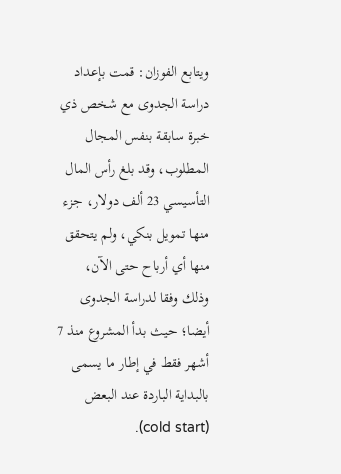ويتابع الفوزان: قمت بإعداد دراسة الجدوى مع شخص ذي خبرة سابقة بنفس المجال المطلوب، وقد بلغ رأس المال التأسيسي 23 ألف دولار، جزء منها تمويل بنكي، ولم يتحقق منها أي أرباح حتى الآن، وذلك وفقا لدراسة الجدوى أيضا؛ حيث بدأ المشروع منذ 7 أشهر فقط في إطار ما يسمى بالبداية الباردة عند البعض (cold start).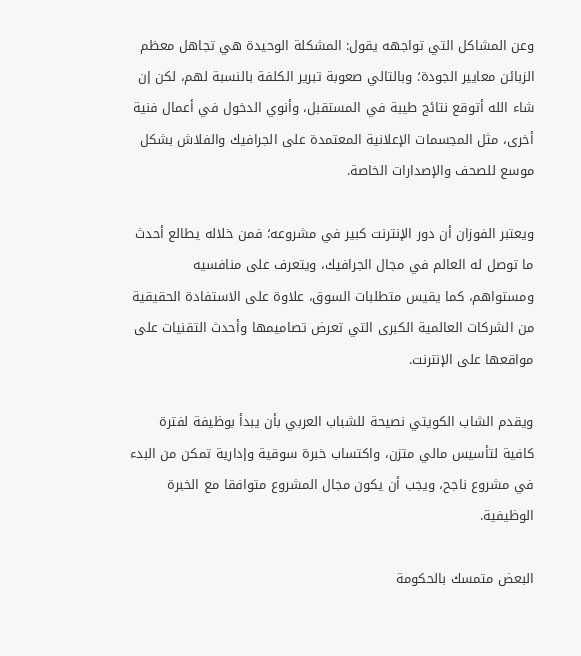وعن المشاكل التي تواجهه يقول: المشكلة الوحيدة هي تجاهل معظم الزبائن معايير الجودة؛ وبالتالي صعوبة تبرير الكلفة بالنسبة لهم، لكن إن شاء الله أتوقع نتائج طيبة في المستقبل، وأنوي الدخول في أعمال فنية أخرى، مثل المجسمات الإعلانية المعتمدة على الجرافيك والفلاش بشكل موسع للصحف والإصدارات الخاصة.

ويعتبر الفوزان أن دور الإنترنت كبير في مشروعه؛ فمن خلاله يطالع أحدث ما توصل له العالم في مجال الجرافيك، ويتعرف على منافسيه ومستواهم، كما يقيس متطلبات السوق، علاوة على الاستفادة الحقيقية من الشركات العالمية الكبرى التي تعرض تصاميمها وأحدث التقنيات على مواقعها على الإنترنت.

ويقدم الشاب الكويتي نصيحة للشباب العربي بأن يبدأ بوظيفة لفترة كافية لتأسيس مالي متزن، واكتساب خبرة سوقية وإدارية تمكن من البدء في مشروع ناجح، ويجب أن يكون مجال المشروع متوافقا مع الخبرة الوظيفية.

البعض متمسك بالحكومة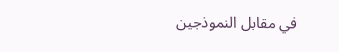في مقابل النموذجين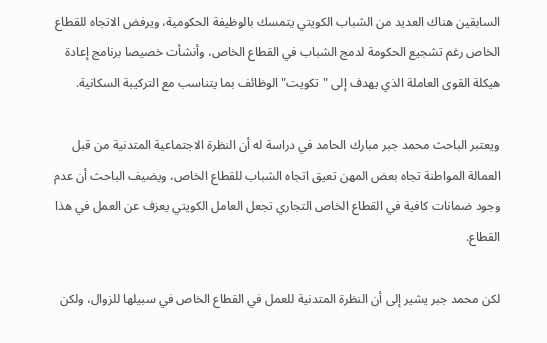السابقين هناك العديد من الشباب الكويتي يتمسك بالوظيفة الحكومية، ويرفض الاتجاه للقطاع الخاص رغم تشجيع الحكومة لدمج الشباب في القطاع الخاص، وأنشأت خصيصا برنامج إعادة هيكلة القوى العاملة الذي يهدف إلى "تكويت" الوظائف بما يتناسب مع التركيبة السكانية.

ويعتبر الباحث محمد جبر مبارك الحامد في دراسة له أن النظرة الاجتماعية المتدنية من قبل العمالة المواطنة تجاه بعض المهن تعيق اتجاه الشباب للقطاع الخاص، ويضيف الباحث أن عدم وجود ضمانات كافية في القطاع الخاص التجاري تجعل العامل الكويتي يعزف عن العمل في هذا القطاع.

لكن محمد جبر يشير إلى أن النظرة المتدنية للعمل في القطاع الخاص في سبيلها للزوال، ولكن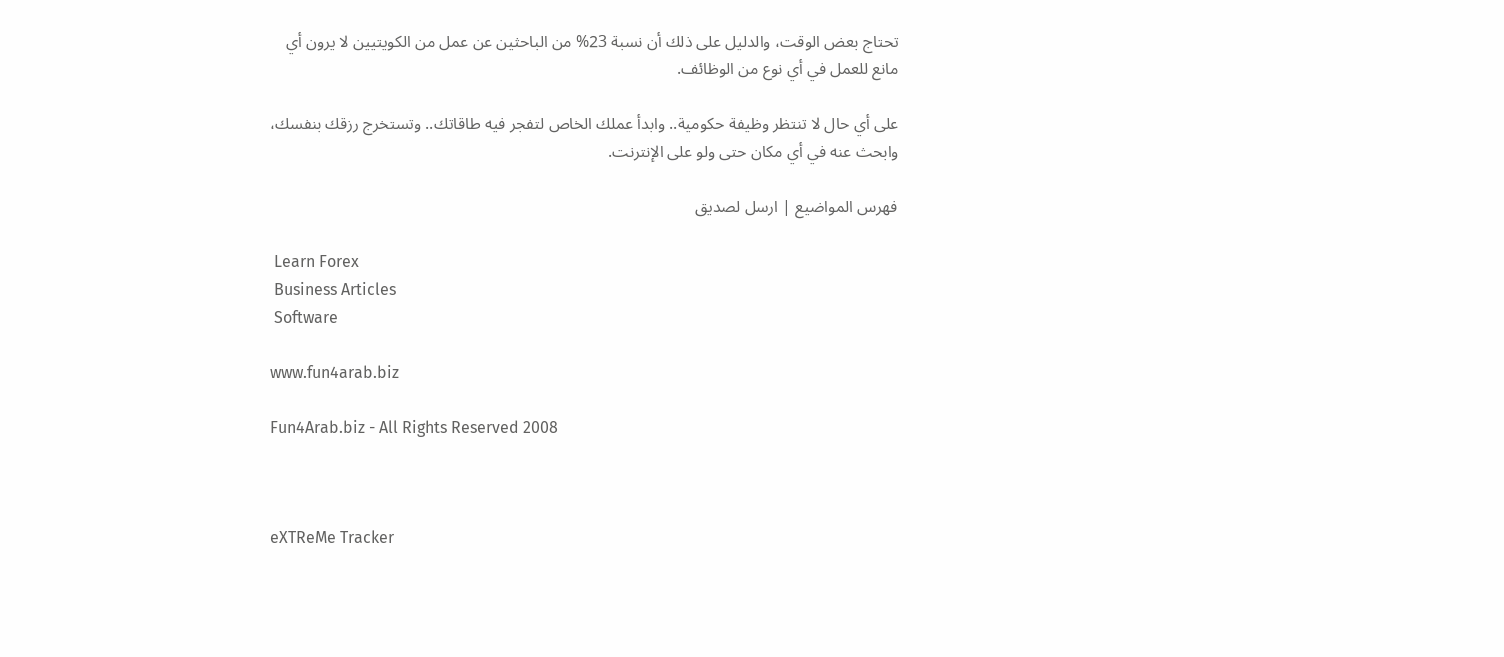تحتاج بعض الوقت، والدليل على ذلك أن نسبة 23% من الباحثين عن عمل من الكويتيين لا يرون أي مانع للعمل في أي نوع من الوظائف.

على أي حال لا تنتظر وظيفة حكومية.. وابدأ عملك الخاص لتفجر فيه طاقاتك.. وتستخرج رزقك بنفسك، وابحث عنه في أي مكان حتى ولو على الإنترنت.

فهرس المواضيع | ارسل لصديق

 Learn Forex
 Business Articles
 Software

www.fun4arab.biz

Fun4Arab.biz - All Rights Reserved 2008



eXTReMe Tracker